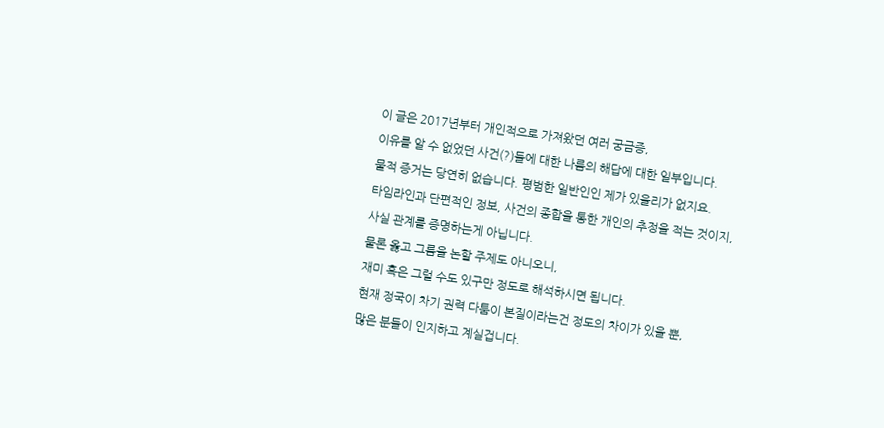이 글은 2017년부터 개인적으로 가져왔던 여러 궁금증,
이유를 알 수 없었던 사건(?)들에 대한 나름의 해답에 대한 일부입니다.
물적 증거는 당연히 없습니다. 평범한 일반인인 제가 있을리가 없지요.
타임라인과 단편적인 정보, 사건의 종합을 통한 개인의 추정을 적는 것이지,
사실 관계를 증명하는게 아닙니다.
물론 옳고 그름을 논할 주제도 아니오니,
재미 혹은 그럴 수도 있구만 정도로 해석하시면 됩니다.
현재 정국이 차기 권력 다툼이 본질이라는건 정도의 차이가 있을 뿐,
많은 분들이 인지하고 계실겁니다.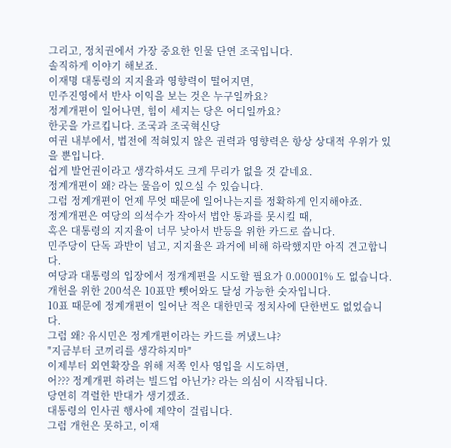그리고, 정치권에서 가장 중요한 인물 단연 조국입니다.
솔직하게 이야기 해보죠.
이재명 대통령의 지지율과 영향력이 떨어지면,
민주진영에서 반사 이익을 보는 것은 누구일까요?
정계개편이 일어나면, 힘이 세지는 당은 어디일까요?
한곳을 가르킵니다. 조국과 조국혁신당
여권 내부에서, 법전에 적혀있지 않은 권력과 영향력은 항상 상대적 우위가 있을 뿐입니다.
쉽게 발언권이라고 생각하셔도 크게 무리가 없을 것 같네요.
정계개편이 왜? 라는 물음이 있으실 수 있습니다.
그럼 정계개편이 언제 무엇 때문에 일어나는지를 정확하게 인지해야죠.
정계개편은 여당의 의석수가 작아서 법안 통과를 못시킬 때,
혹은 대통령의 지지율이 너무 낮아서 반등을 위한 카드로 씁니다.
민주당이 단독 과반이 넘고, 지지율은 과거에 비해 하락했지만 아직 견고합니다.
여당과 대통령의 입장에서 정개계편을 시도할 필요가 0.00001% 도 없습니다.
개헌을 위한 200석은 10표만 뺏어와도 달성 가능한 숫자입니다.
10표 때문에 정계개편이 일어난 적은 대한민국 정치사에 단한번도 없었습니다.
그럼 왜? 유시민은 정계개편이라는 카드를 꺼냈느냐?
"지금부터 코끼리를 생각하지마"
이제부터 외연확장을 위해 저쪽 인사 영입을 시도하면,
어??? 정계개편 하려는 빌드업 아닌가? 라는 의심이 시작됩니다.
당연히 격렬한 반대가 생기겠죠.
대통령의 인사권 행사에 제약이 걸립니다.
그럼 개헌은 못하고, 이재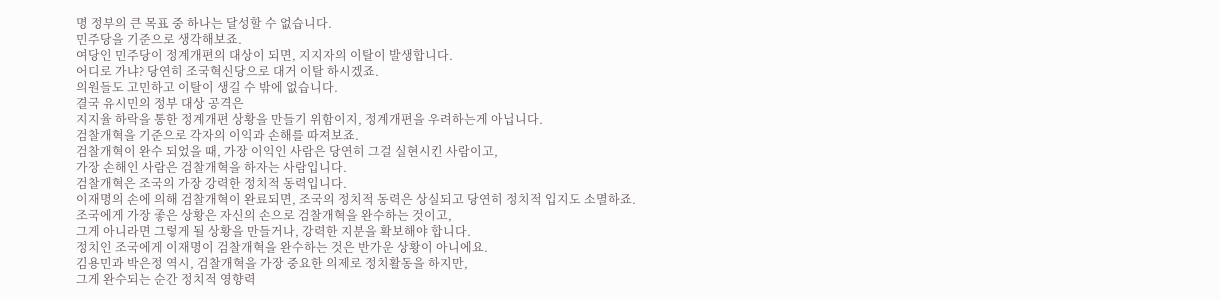명 정부의 큰 목표 중 하나는 달성할 수 없습니다.
민주당을 기준으로 생각해보죠.
여당인 민주당이 정계개편의 대상이 되면, 지지자의 이탈이 발생합니다.
어디로 가냐? 당연히 조국혁신당으로 대거 이탈 하시겠죠.
의원들도 고민하고 이탈이 생길 수 밖에 없습니다.
결국 유시민의 정부 대상 공격은
지지율 하락을 통한 정계개편 상황을 만들기 위함이지, 정계개편을 우려하는게 아닙니다.
검찰개혁을 기준으로 각자의 이익과 손해를 따져보죠.
검찰개혁이 완수 되었을 때, 가장 이익인 사람은 당연히 그걸 실현시킨 사람이고,
가장 손해인 사람은 검찰개혁을 하자는 사람입니다.
검찰개혁은 조국의 가장 강력한 정치적 동력입니다.
이재명의 손에 의해 검찰개혁이 완료되면, 조국의 정치적 동력은 상실되고 당연히 정치적 입지도 소멸하죠.
조국에게 가장 좋은 상황은 자신의 손으로 검찰개혁을 완수하는 것이고,
그게 아니라면 그렇게 될 상황을 만들거나, 강력한 지분을 확보해야 합니다.
정치인 조국에게 이재명이 검찰개혁을 완수하는 것은 반가운 상황이 아니에요.
김용민과 박은정 역시, 검찰개혁을 가장 중요한 의제로 정치활동을 하지만,
그게 완수되는 순간 정치적 영향력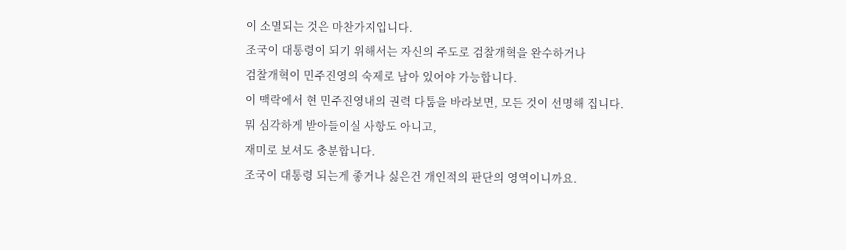이 소멸되는 것은 마찬가지입니다.
조국이 대통령이 되기 위해서는 자신의 주도로 검찰개혁을 완수하거나
검찰개혁이 민주진영의 숙제로 남아 있어야 가능합니다.
이 맥락에서 현 민주진영내의 권력 다툼을 바라보면, 모든 것이 선명해 집니다.
뭐 심각하게 받아들이실 사항도 아니고,
재미로 보셔도 충분합니다.
조국이 대통령 되는게 좋거나 싫은건 개인적의 판단의 영역이니까요.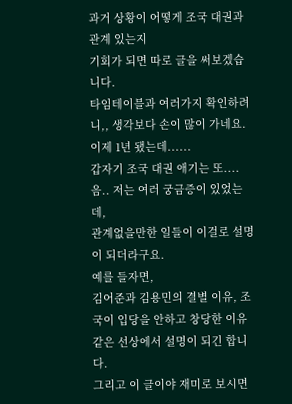과거 상황이 어떻게 조국 대권과 관계 있는지
기회가 되면 따로 글을 써보겠습니다.
타임테이블과 여러가지 확인하려니,, 생각보다 손이 많이 가네요.
이제 1년 됐는데......
갑자기 조국 대권 애기는 또....
음.. 저는 여러 궁금증이 있었는데,
관계없을만한 일들이 이걸로 설명이 되더라구요.
예를 들자면,
김어준과 김용민의 결별 이유, 조국이 입당을 안하고 창당한 이유
같은 선상에서 설명이 되긴 합니다.
그리고 이 글이야 재미로 보시면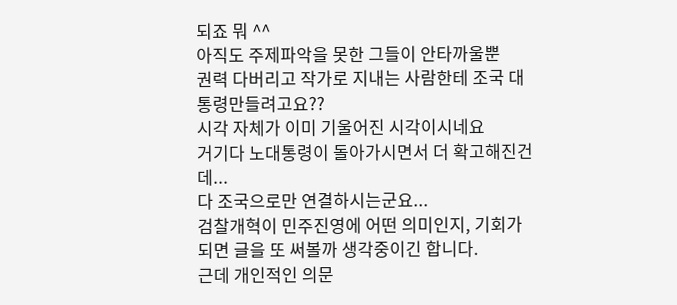되죠 뭐 ^^
아직도 주제파악을 못한 그들이 안타까울뿐
권력 다버리고 작가로 지내는 사람한테 조국 대통령만들려고요??
시각 자체가 이미 기울어진 시각이시네요
거기다 노대통령이 돌아가시면서 더 확고해진건데...
다 조국으로만 연결하시는군요...
검찰개혁이 민주진영에 어떤 의미인지, 기회가 되면 글을 또 써볼까 생각중이긴 합니다.
근데 개인적인 의문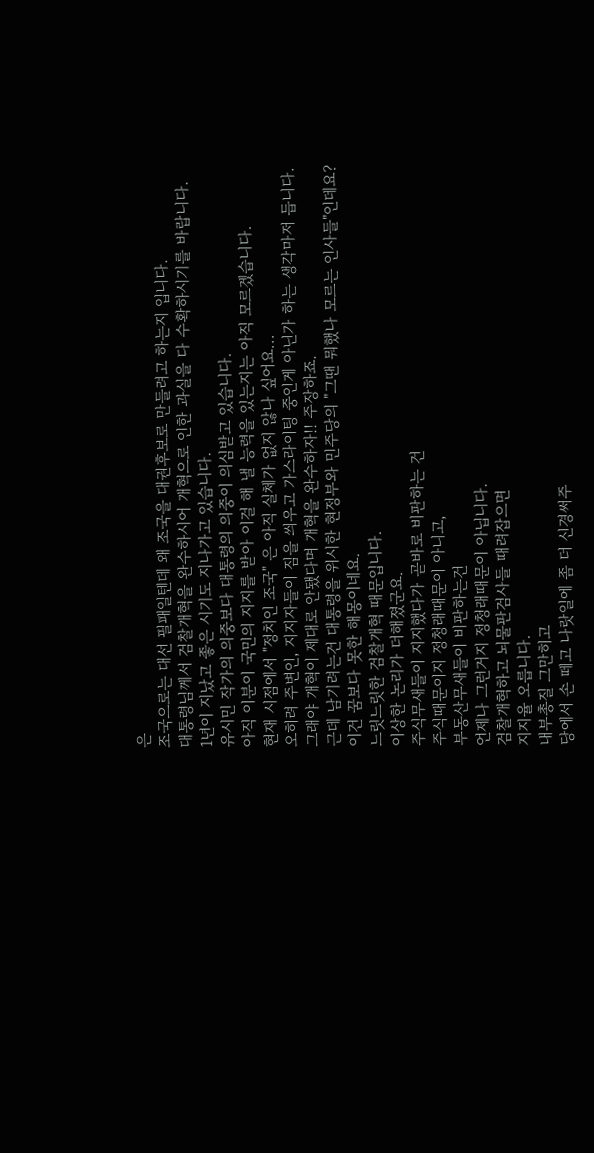은
조국으로는 대선 필패일텐데 왜 조국을 대권후보로 만들려고 하는지 입니다.
대통령님께서 검찰개혁을 완수하시어 개혁으로 인한 과실을 다 수확하시기를 바랍니다.
1년이 지났고 좋은 시기도 지나가고 있습니다.
유시민 작가의 의중보다 대통령의 의중이 의심받고 있습니다.
아직 이분이 국민의 지지를 받아 이걸 해 낼 능력을 있는지는 아직 모르겠습니다.
현재 시점에서 "정치인 조국" 은 아직 실체가 없지 않나 싶어요...
오히려 주변인, 지지자들이 짐을 씌우고 가스라이팅 중인게 아닌가 하는 생각마저 듭니다.
그래야 개혁이 제대로 안됐다며 개혁을 완수하자!! 주장하죠.
근데 남기려는건 대통령을 위시한 현정부와 민주당의 "그땐 뭐했나 모르는 인사들"인데요?
이건 꿈보다 못한 해몽이네요.
느릿느릿한 검찰개혁 때문입니다.
이상한 논리가 더해졌군요.
주식무새들이 지지했다가 곧바로 비판하는 건
주식때문이지 정청래때문이 아니고,
부동산무새들이 비판하는건
언제나 그런거지 정청래때문이 아닙니다.
검찰개혁하고 뇌물판검사들 때려잡으면
지지율 오릅니다.
내부총질 그만히고
당에서 손 떼고 나랏일에 좀 더 신경써주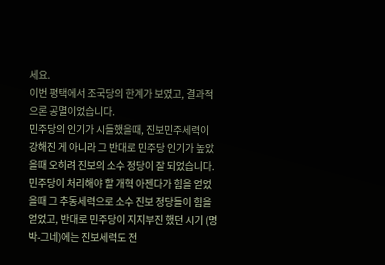세요.
이번 평택에서 조국당의 한계가 보였고, 결과적으론 공멸이었습니다.
민주당의 인기가 시들했을때, 진보민주세력이 강해진 게 아니라 그 반대로 민주당 인기가 높았을때 오히려 진보의 소수 정당이 잘 되었습니다. 민주당이 처리해야 할 개혁 아젠다가 힘을 얻었을때 그 추동세력으로 소수 진보 정당들이 힘을 얻었고, 반대로 민주당이 지지부진 했던 시기 (명박-그네)에는 진보세력도 전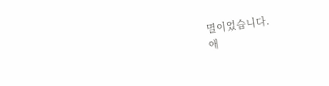멸이었습니다.
애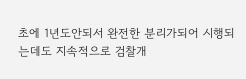초에 1년도안되서 완전한 분리가되어 시행되는데도 지속적으로 검찰개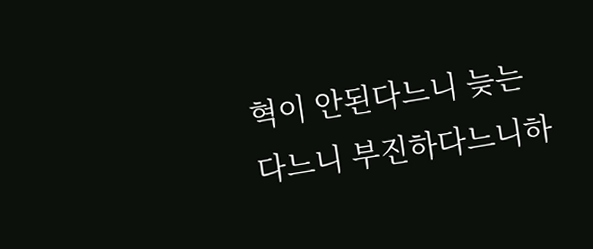혁이 안된다느니 늦는다느니 부진하다느니하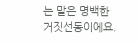는 말은 명백한 거짓선동이에요.